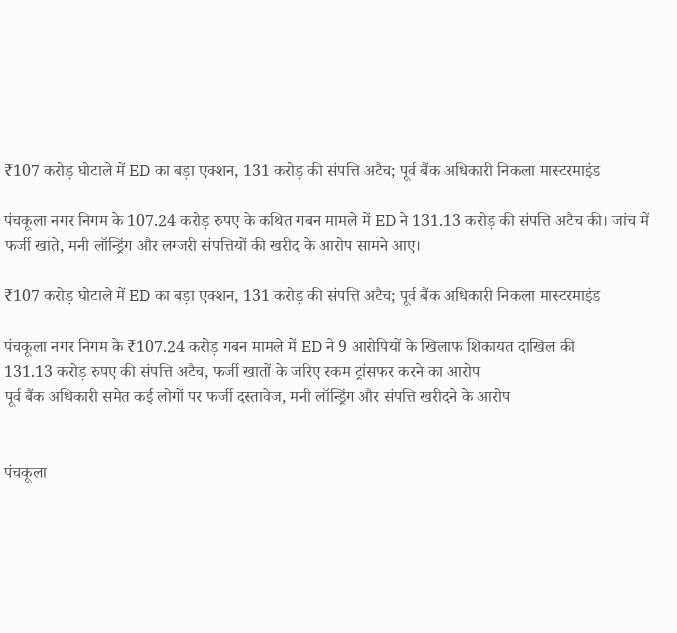₹107 करोड़ घोटाले में ED का बड़ा एक्शन, 131 करोड़ की संपत्ति अटैच; पूर्व बैंक अधिकारी निकला मास्टरमाइंड

पंचकूला नगर निगम के 107.24 करोड़ रुपए के कथित गबन मामले में ED ने 131.13 करोड़ की संपत्ति अटैच की। जांच में फर्जी खाते, मनी लॉन्ड्रिंग और लग्जरी संपत्तियों की खरीद के आरोप सामने आए।

₹107 करोड़ घोटाले में ED का बड़ा एक्शन, 131 करोड़ की संपत्ति अटैच; पूर्व बैंक अधिकारी निकला मास्टरमाइंड

पंचकूला नगर निगम के ₹107.24 करोड़ गबन मामले में ED ने 9 आरोपियों के खिलाफ शिकायत दाखिल की
131.13 करोड़ रुपए की संपत्ति अटैच, फर्जी खातों के जरिए रकम ट्रांसफर करने का आरोप
पूर्व बैंक अधिकारी समेत कई लोगों पर फर्जी दस्तावेज, मनी लॉन्ड्रिंग और संपत्ति खरीदने के आरोप


पंचकूला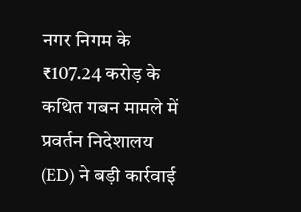नगर निगम के ₹107.24 करोड़ के कथित गबन मामले में प्रवर्तन निदेशालय (ED) ने बड़ी कार्रवाई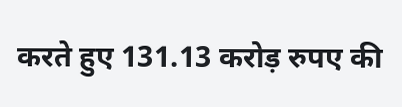करते हुए 131.13 करोड़ रुपए की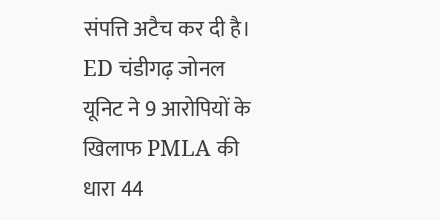संपत्ति अटैच कर दी है। ED चंडीगढ़ जोनल यूनिट ने 9 आरोपियों के खिलाफ PMLA की धारा 44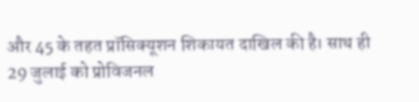और 45 के तहत प्रॉसिक्यूशन शिकायत दाखिल की है। साथ ही 29 जुलाई को प्रोविजनल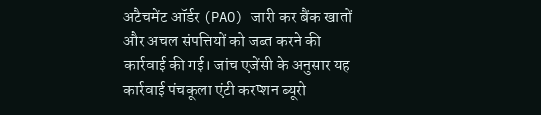अटैचमेंट ऑर्डर (PAO) जारी कर बैंक खातों और अचल संपत्तियों को जब्त करने की कार्रवाई की गई। जांच एजेंसी के अनुसार यह कार्रवाई पंचकूला एंटी करप्शन ब्यूरो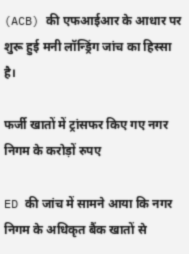(ACB) की एफआईआर के आधार पर शुरू हुई मनी लॉन्ड्रिंग जांच का हिस्सा है।

फर्जी खातों में ट्रांसफर किए गए नगर निगम के करोड़ों रुपए

ED की जांच में सामने आया कि नगर निगम के अधिकृत बैंक खातों से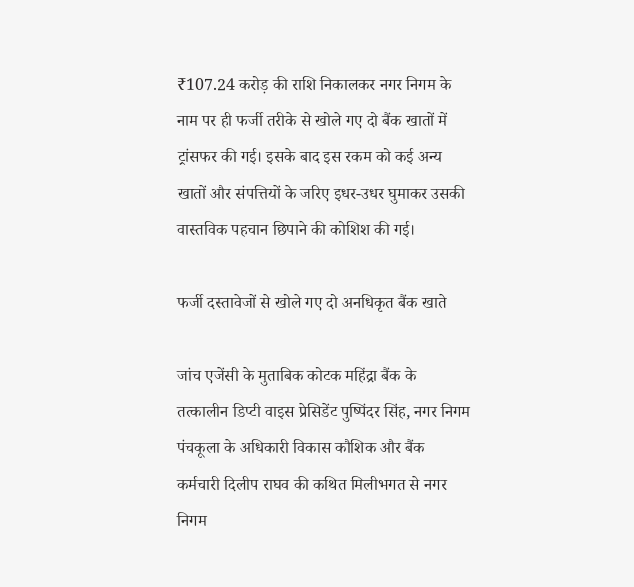₹107.24 करोड़ की राशि निकालकर नगर निगम के नाम पर ही फर्जी तरीके से खोले गए दो बैंक खातों में ट्रांसफर की गई। इसके बाद इस रकम को कई अन्य खातों और संपत्तियों के जरिए इधर-उधर घुमाकर उसकी वास्तविक पहचान छिपाने की कोशिश की गई।

फर्जी दस्तावेजों से खोले गए दो अनधिकृत बैंक खाते

जांच एजेंसी के मुताबिक कोटक महिंद्रा बैंक के तत्कालीन डिप्टी वाइस प्रेसिडेंट पुष्पिंदर सिंह, नगर निगम पंचकूला के अधिकारी विकास कौशिक और बैंक कर्मचारी दिलीप राघव की कथित मिलीभगत से नगर निगम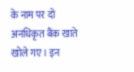के नाम पर दो अनधिकृत बैंक खाते खोले गए। इन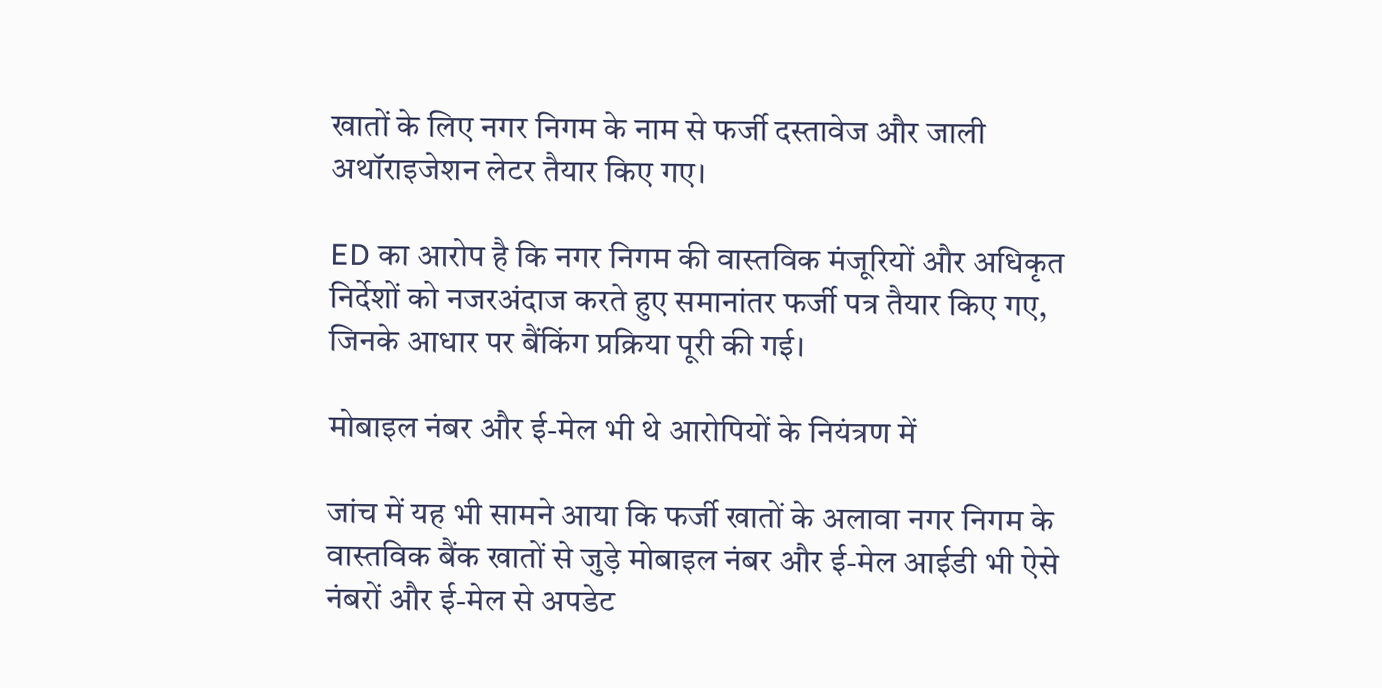खातों के लिए नगर निगम के नाम से फर्जी दस्तावेज और जाली अथॉराइजेशन लेटर तैयार किए गए।

ED का आरोप है कि नगर निगम की वास्तविक मंजूरियों और अधिकृत निर्देशों को नजरअंदाज करते हुए समानांतर फर्जी पत्र तैयार किए गए, जिनके आधार पर बैंकिंग प्रक्रिया पूरी की गई।

मोबाइल नंबर और ई-मेल भी थे आरोपियों के नियंत्रण में

जांच में यह भी सामने आया कि फर्जी खातों के अलावा नगर निगम के वास्तविक बैंक खातों से जुड़े मोबाइल नंबर और ई-मेल आईडी भी ऐसे नंबरों और ई-मेल से अपडेट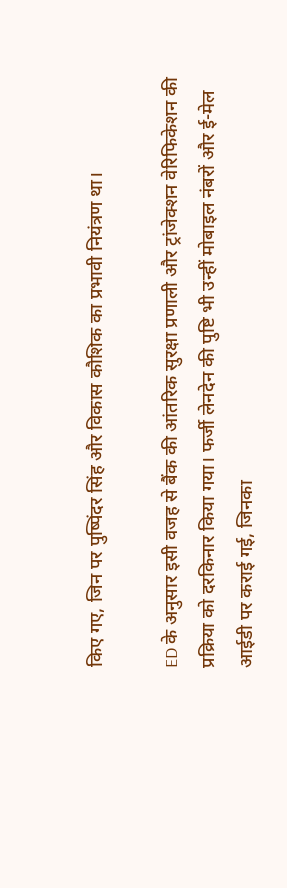किए गए, जिन पर पुष्पिंदर सिंह और विकास कौशिक का प्रभावी नियंत्रण था।

ED के अनुसार इसी वजह से बैंक की आंतरिक सुरक्षा प्रणाली और ट्रांजेक्शन वेरिफिकेशन की प्रक्रिया को दरकिनार किया गया। फर्जी लेनदेन की पुष्टि भी उन्हीं मोबाइल नंबरों और ई-मेल आईडी पर कराई गई, जिनका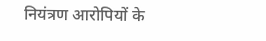नियंत्रण आरोपियों के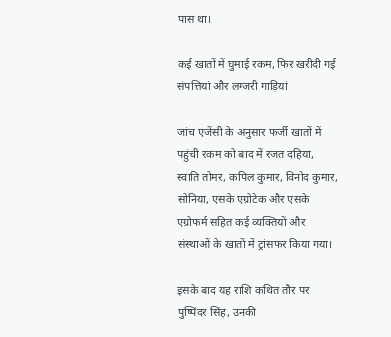पास था।

कई खातों में घुमाई रकम, फिर खरीदी गई संपत्तियां और लग्जरी गाड़ियां

जांच एजेंसी के अनुसार फर्जी खातों में पहुंची रकम को बाद में रजत दहिया, स्वाति तोमर, कपिल कुमार, विनोद कुमार, सोनिया, एसके एग्रोटेक और एसके एग्रोफर्म सहित कई व्यक्तियों और संस्थाओं के खातों में ट्रांसफर किया गया।

इसके बाद यह राशि कथित तौर पर पुष्पिंदर सिंह, उनकी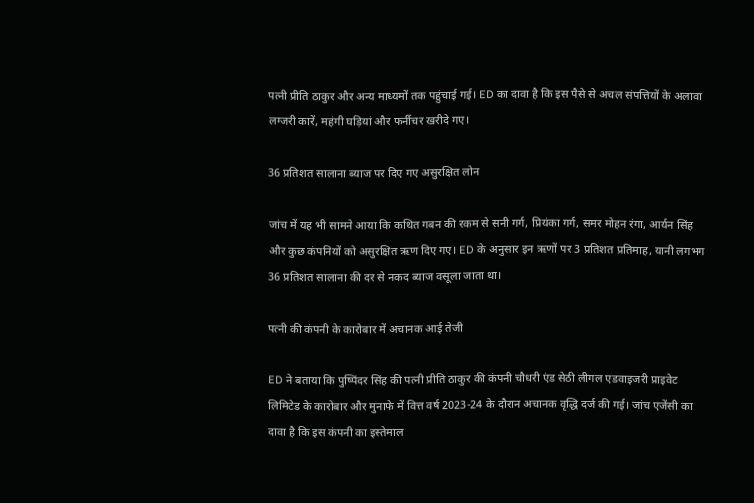पत्नी प्रीति ठाकुर और अन्य माध्यमों तक पहुंचाई गई। ED का दावा है कि इस पैसे से अचल संपत्तियों के अलावा लग्जरी कारें, महंगी घड़ियां और फर्नीचर खरीदे गए।

36 प्रतिशत सालाना ब्याज पर दिए गए असुरक्षित लोन

जांच में यह भी सामने आया कि कथित गबन की रकम से सनी गर्ग, प्रियंका गर्ग, समर मोहन रंगा, आर्यन सिंह और कुछ कंपनियों को असुरक्षित ऋण दिए गए। ED के अनुसार इन ऋणों पर 3 प्रतिशत प्रतिमाह, यानी लगभग 36 प्रतिशत सालाना की दर से नकद ब्याज वसूला जाता था।

पत्नी की कंपनी के कारोबार में अचानक आई तेजी

ED ने बताया कि पुष्पिंदर सिंह की पत्नी प्रीति ठाकुर की कंपनी चौधरी एंड सेठी लीगल एडवाइजरी प्राइवेट लिमिटेड के कारोबार और मुनाफे में वित्त वर्ष 2023-24 के दौरान अचानक वृद्धि दर्ज की गई। जांच एजेंसी का दावा है कि इस कंपनी का इस्तेमाल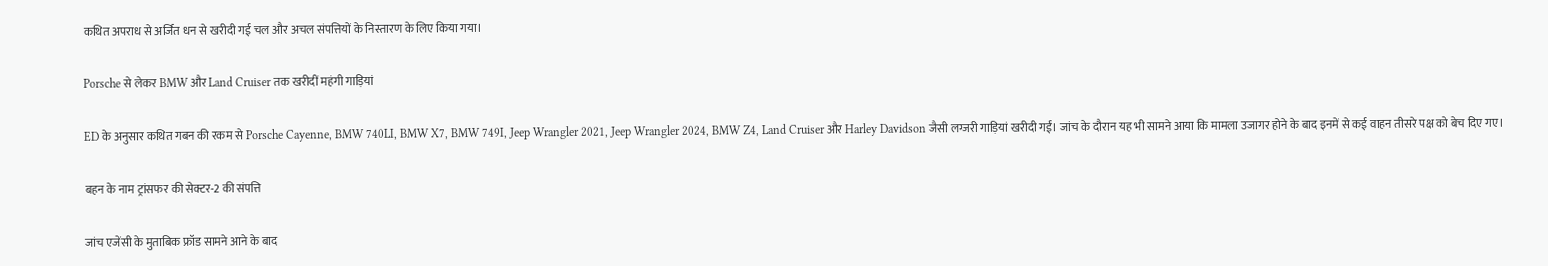कथित अपराध से अर्जित धन से खरीदी गई चल और अचल संपत्तियों के निस्तारण के लिए किया गया।

Porsche से लेकर BMW और Land Cruiser तक खरीदीं महंगी गाड़ियां

ED के अनुसार कथित गबन की रकम से Porsche Cayenne, BMW 740LI, BMW X7, BMW 749I, Jeep Wrangler 2021, Jeep Wrangler 2024, BMW Z4, Land Cruiser और Harley Davidson जैसी लग्जरी गाड़ियां खरीदी गईं। जांच के दौरान यह भी सामने आया कि मामला उजागर होने के बाद इनमें से कई वाहन तीसरे पक्ष को बेच दिए गए।

बहन के नाम ट्रांसफर की सेक्टर-2 की संपत्ति

जांच एजेंसी के मुताबिक फ्रॉड सामने आने के बाद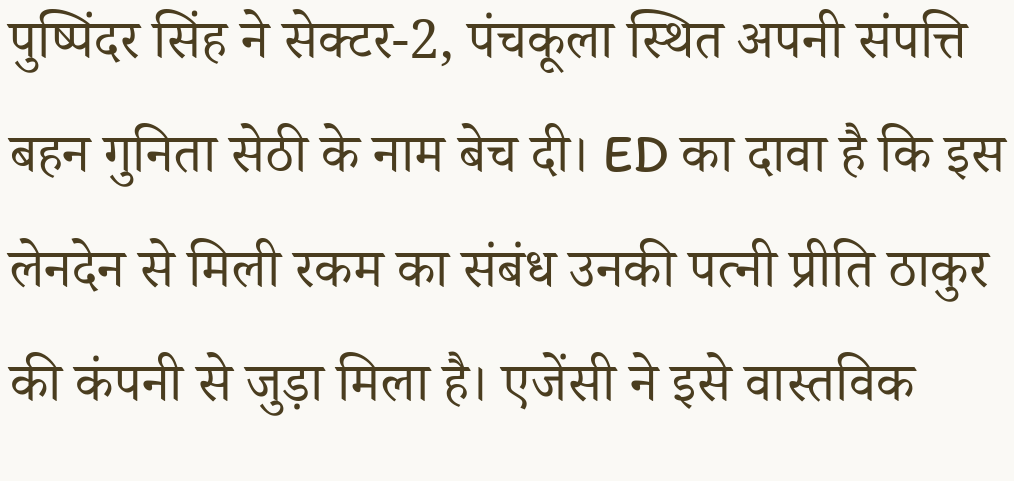पुष्पिंदर सिंह ने सेक्टर-2, पंचकूला स्थित अपनी संपत्ति बहन गुनिता सेठी के नाम बेच दी। ED का दावा है कि इस लेनदेन से मिली रकम का संबंध उनकी पत्नी प्रीति ठाकुर की कंपनी से जुड़ा मिला है। एजेंसी ने इसे वास्तविक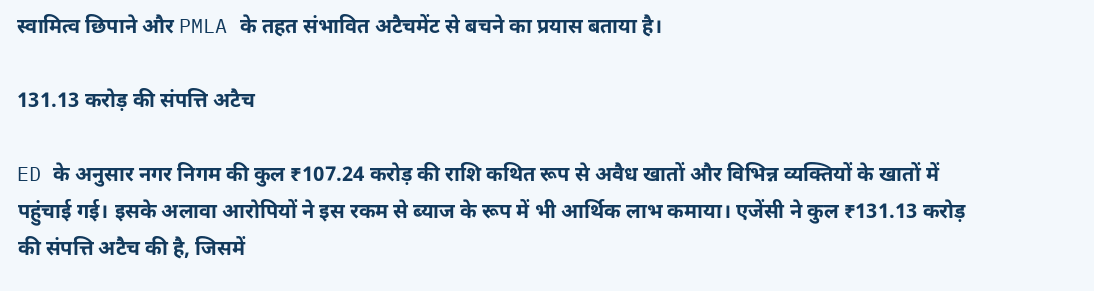स्वामित्व छिपाने और PMLA के तहत संभावित अटैचमेंट से बचने का प्रयास बताया है।

131.13 करोड़ की संपत्ति अटैच

ED के अनुसार नगर निगम की कुल ₹107.24 करोड़ की राशि कथित रूप से अवैध खातों और विभिन्न व्यक्तियों के खातों में पहुंचाई गई। इसके अलावा आरोपियों ने इस रकम से ब्याज के रूप में भी आर्थिक लाभ कमाया। एजेंसी ने कुल ₹131.13 करोड़ की संपत्ति अटैच की है, जिसमें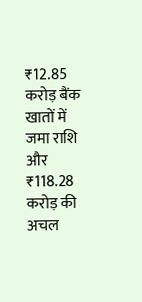₹12.85 करोड़ बैंक खातों में जमा राशि और ₹118.28 करोड़ की अचल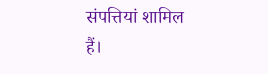संपत्तियां शामिल हैं।